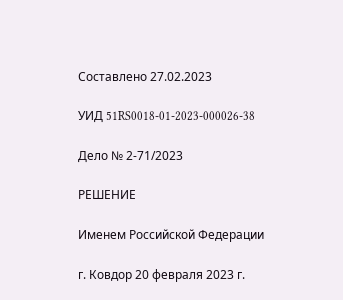Составлено 27.02.2023

УИД 51RS0018-01-2023-000026-38

Дело № 2-71/2023

РЕШЕНИЕ

Именем Российской Федерации

г. Ковдор 20 февраля 2023 г.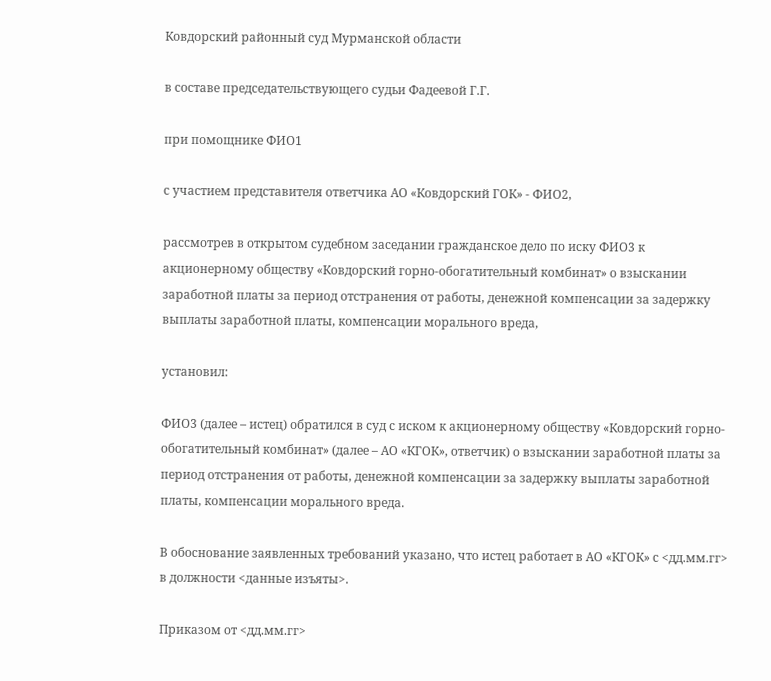Ковдорский районный суд Мурманской области

в составе председательствующего судьи Фадеевой Г.Г.

при помощнике ФИО1

с участием представителя ответчика АО «Ковдорский ГОК» - ФИО2,

рассмотрев в открытом судебном заседании гражданское дело по иску ФИО3 к акционерному обществу «Ковдорский горно-обогатительный комбинат» о взыскании заработной платы за период отстранения от работы, денежной компенсации за задержку выплаты заработной платы, компенсации морального вреда,

установил:

ФИО3 (далее – истец) обратился в суд с иском к акционерному обществу «Ковдорский горно-обогатительный комбинат» (далее – АО «КГОК», ответчик) о взыскании заработной платы за период отстранения от работы, денежной компенсации за задержку выплаты заработной платы, компенсации морального вреда.

В обоснование заявленных требований указано, что истец работает в АО «КГОК» с <дд.мм.гг> в должности <данные изъяты>.

Приказом от <дд.мм.гг>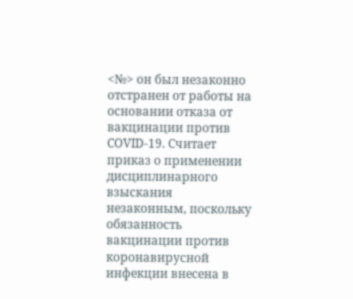<№> он был незаконно отстранен от работы на основании отказа от вакцинации против COVID-19. Считает приказ о применении дисциплинарного взыскания незаконным, поскольку обязанность вакцинации против коронавирусной инфекции внесена в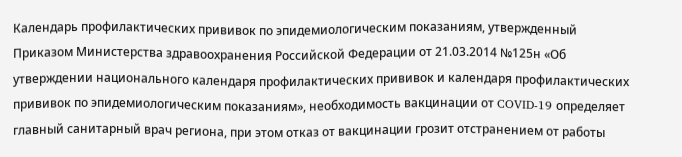Календарь профилактических прививок по эпидемиологическим показаниям, утвержденный Приказом Министерства здравоохранения Российской Федерации от 21.03.2014 №125н «Об утверждении национального календаря профилактических прививок и календаря профилактических прививок по эпидемиологическим показаниям», необходимость вакцинации от COVID-19 определяет главный санитарный врач региона, при этом отказ от вакцинации грозит отстранением от работы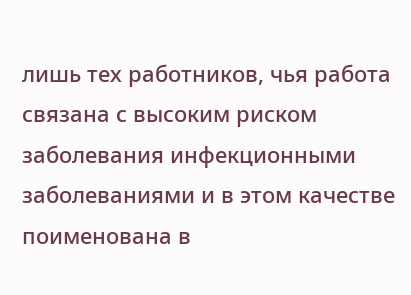лишь тех работников, чья работа связана с высоким риском заболевания инфекционными заболеваниями и в этом качестве поименована в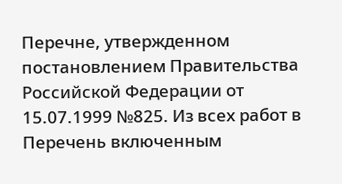Перечне, утвержденном постановлением Правительства Российской Федерации от 15.07.1999 №825. Из всех работ в Перечень включенным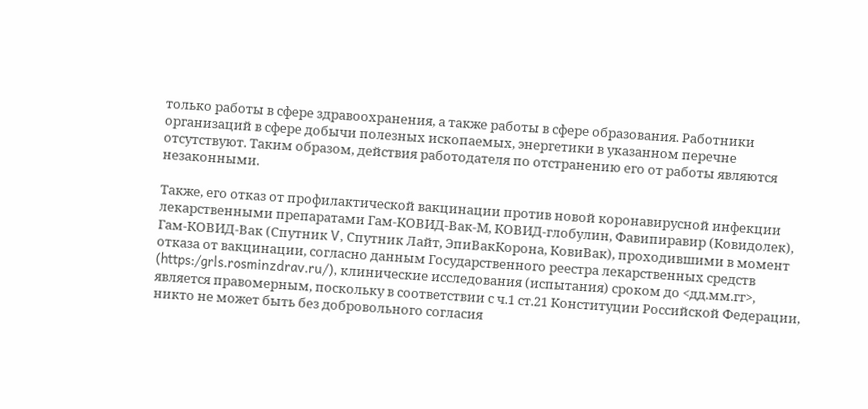только работы в сфере здравоохранения, а также работы в сфере образования. Работники организаций в сфере добычи полезных ископаемых, энергетики в указанном перечне отсутствуют. Таким образом, действия работодателя по отстранению его от работы являются незаконными.

Также, его отказ от профилактической вакцинации против новой коронавирусной инфекции лекарственными препаратами Гам-КОВИД-Вак-М, КОВИД-глобулин, Фавипиравир (Ковидолек), Гам-КОВИД-Вак (Спутник V, Спутник Лайт, ЭпиВакКорона, КовиВак), проходившими в момент отказа от вакцинации, согласно данным Государственного реестра лекарственных средств (https:/grls.rosminzdrav.ru/), клинические исследования (испытания) сроком до <дд.мм.гг>, является правомерным, поскольку в соответствии с ч.1 ст.21 Конституции Российской Федерации, никто не может быть без добровольного согласия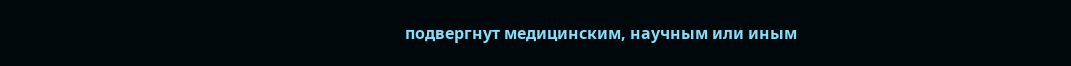подвергнут медицинским, научным или иным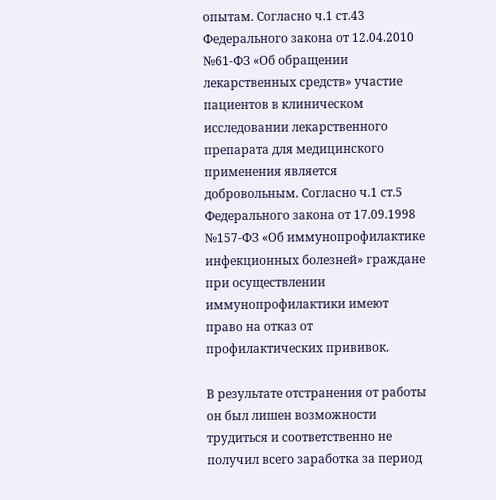опытам. Согласно ч.1 ст.43 Федерального закона от 12.04.2010 №61-ФЗ «Об обращении лекарственных средств» участие пациентов в клиническом исследовании лекарственного препарата для медицинского применения является добровольным. Согласно ч.1 ст.5 Федерального закона от 17.09.1998 №157-ФЗ «Об иммунопрофилактике инфекционных болезней» граждане при осуществлении иммунопрофилактики имеют право на отказ от профилактических прививок.

В результате отстранения от работы он был лишен возможности трудиться и соответственно не получил всего заработка за период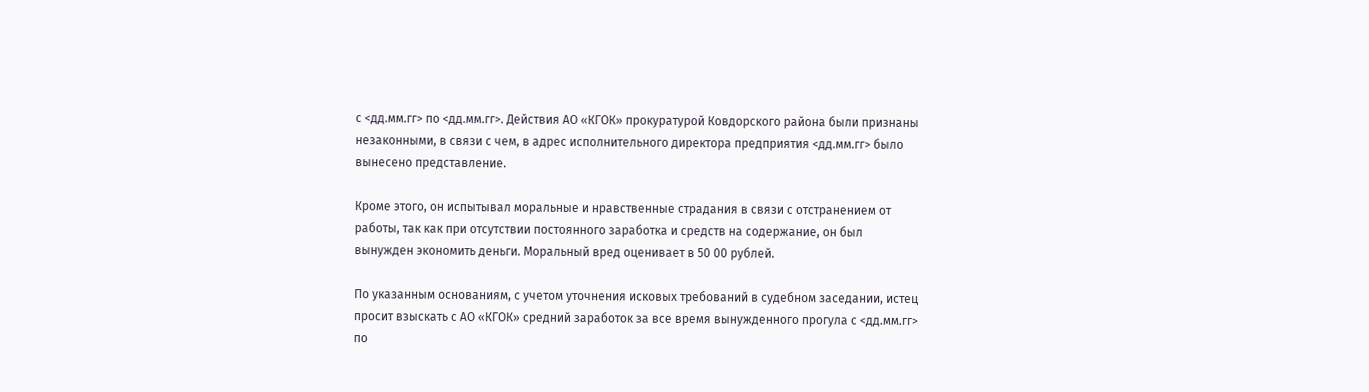с <дд.мм.гг> по <дд.мм.гг>. Действия АО «КГОК» прокуратурой Ковдорского района были признаны незаконными, в связи с чем, в адрес исполнительного директора предприятия <дд.мм.гг> было вынесено представление.

Кроме этого, он испытывал моральные и нравственные страдания в связи с отстранением от работы, так как при отсутствии постоянного заработка и средств на содержание, он был вынужден экономить деньги. Моральный вред оценивает в 50 00 рублей.

По указанным основаниям, с учетом уточнения исковых требований в судебном заседании, истец просит взыскать с АО «КГОК» средний заработок за все время вынужденного прогула с <дд.мм.гг> по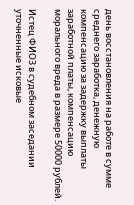день восстановления на работе в сумме среднего заработка, денежную компенсацию за задержку выплаты заработной платы, компенсацию морального вреда в размере 50000 рублей.

Истец ФИО3 в судебном заседании уточненные исковые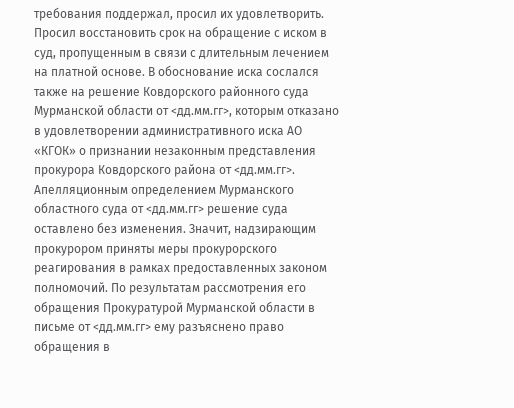требования поддержал, просил их удовлетворить. Просил восстановить срок на обращение с иском в суд, пропущенным в связи с длительным лечением на платной основе. В обоснование иска сослался также на решение Ковдорского районного суда Мурманской области от <дд.мм.гг>, которым отказано в удовлетворении административного иска АО «КГОК» о признании незаконным представления прокурора Ковдорского района от <дд.мм.гг>. Апелляционным определением Мурманского областного суда от <дд.мм.гг> решение суда оставлено без изменения. Значит, надзирающим прокурором приняты меры прокурорского реагирования в рамках предоставленных законом полномочий. По результатам рассмотрения его обращения Прокуратурой Мурманской области в письме от <дд.мм.гг> ему разъяснено право обращения в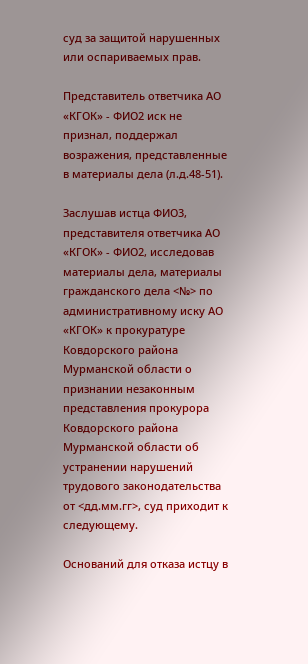суд за защитой нарушенных или оспариваемых прав.

Представитель ответчика АО «КГОК» - ФИО2 иск не признал, поддержал возражения, представленные в материалы дела (л.д.48-51).

Заслушав истца ФИО3, представителя ответчика АО «КГОК» - ФИО2, исследовав материалы дела, материалы гражданского дела <№> по административному иску АО «КГОК» к прокуратуре Ковдорского района Мурманской области о признании незаконным представления прокурора Ковдорского района Мурманской области об устранении нарушений трудового законодательства от <дд.мм.гг>, суд приходит к следующему.

Оснований для отказа истцу в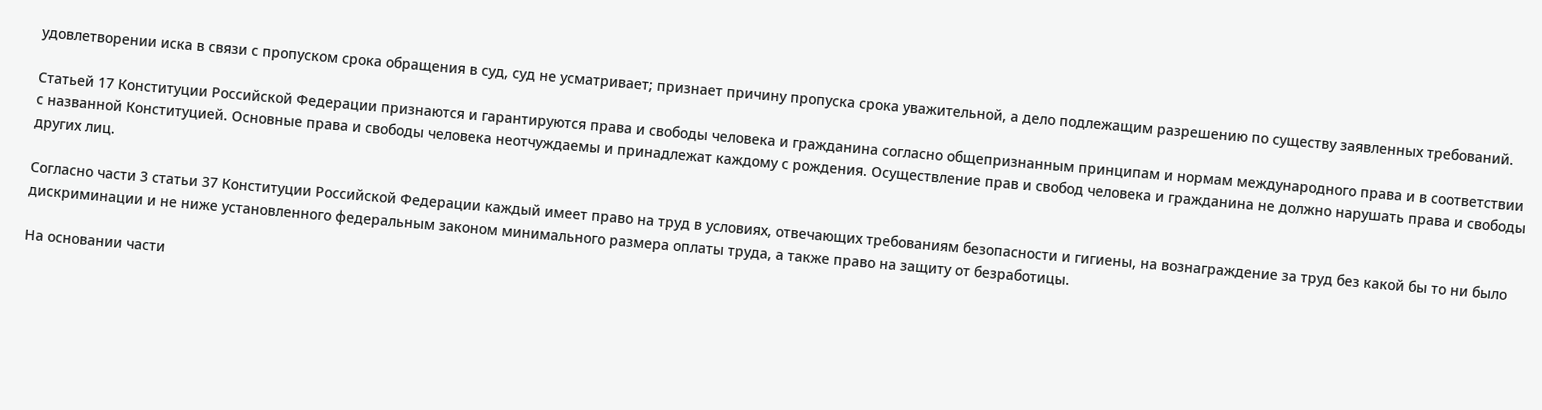удовлетворении иска в связи с пропуском срока обращения в суд, суд не усматривает; признает причину пропуска срока уважительной, а дело подлежащим разрешению по существу заявленных требований.

Статьей 17 Конституции Российской Федерации признаются и гарантируются права и свободы человека и гражданина согласно общепризнанным принципам и нормам международного права и в соответствии с названной Конституцией. Основные права и свободы человека неотчуждаемы и принадлежат каждому с рождения. Осуществление прав и свобод человека и гражданина не должно нарушать права и свободы других лиц.

Согласно части 3 статьи 37 Конституции Российской Федерации каждый имеет право на труд в условиях, отвечающих требованиям безопасности и гигиены, на вознаграждение за труд без какой бы то ни было дискриминации и не ниже установленного федеральным законом минимального размера оплаты труда, а также право на защиту от безработицы.

На основании части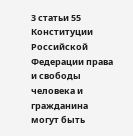3 статьи 55 Конституции Российской Федерации права и свободы человека и гражданина могут быть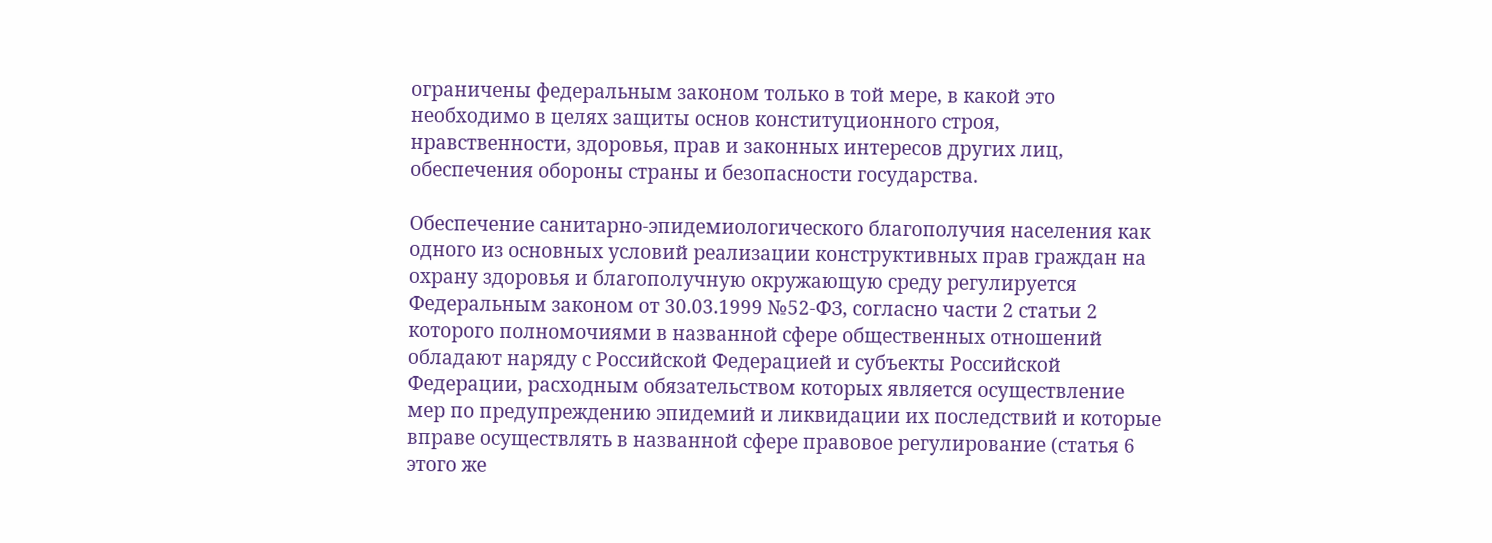ограничены федеральным законом только в той мере, в какой это необходимо в целях защиты основ конституционного строя, нравственности, здоровья, прав и законных интересов других лиц, обеспечения обороны страны и безопасности государства.

Обеспечение санитарно-эпидемиологического благополучия населения как одного из основных условий реализации конструктивных прав граждан на охрану здоровья и благополучную окружающую среду регулируется Федеральным законом от 30.03.1999 №52-ФЗ, согласно части 2 статьи 2 которого полномочиями в названной сфере общественных отношений обладают наряду с Российской Федерацией и субъекты Российской Федерации, расходным обязательством которых является осуществление мер по предупреждению эпидемий и ликвидации их последствий и которые вправе осуществлять в названной сфере правовое регулирование (статья 6 этого же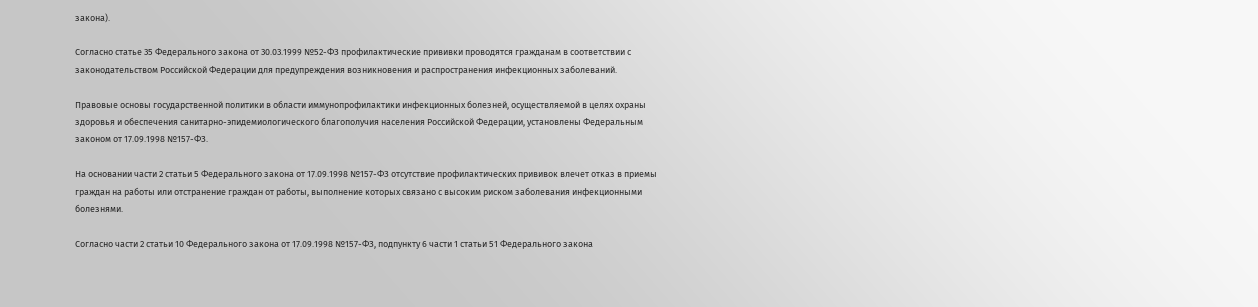закона).

Согласно статье 35 Федерального закона от 30.03.1999 №52-ФЗ профилактические прививки проводятся гражданам в соответствии с законодательством Российской Федерации для предупреждения возникновения и распространения инфекционных заболеваний.

Правовые основы государственной политики в области иммунопрофилактики инфекционных болезней, осуществляемой в целях охраны здоровья и обеспечения санитарно-эпидемиологического благополучия населения Российской Федерации, установлены Федеральным законом от 17.09.1998 №157-ФЗ.

На основании части 2 статьи 5 Федерального закона от 17.09.1998 №157-ФЗ отсутствие профилактических прививок влечет отказ в приемы граждан на работы или отстранение граждан от работы, выполнение которых связано с высоким риском заболевания инфекционными болезнями.

Согласно части 2 статьи 10 Федерального закона от 17.09.1998 №157-ФЗ, подпункту 6 части 1 статьи 51 Федерального закона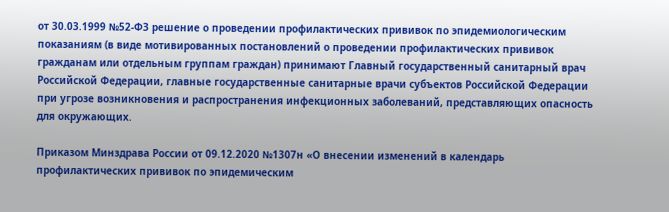от 30.03.1999 №52-ФЗ решение о проведении профилактических прививок по эпидемиологическим показаниям (в виде мотивированных постановлений о проведении профилактических прививок гражданам или отдельным группам граждан) принимают Главный государственный санитарный врач Российской Федерации, главные государственные санитарные врачи субъектов Российской Федерации при угрозе возникновения и распространения инфекционных заболеваний, представляющих опасность для окружающих.

Приказом Минздрава России от 09.12.2020 №1307н «О внесении изменений в календарь профилактических прививок по эпидемическим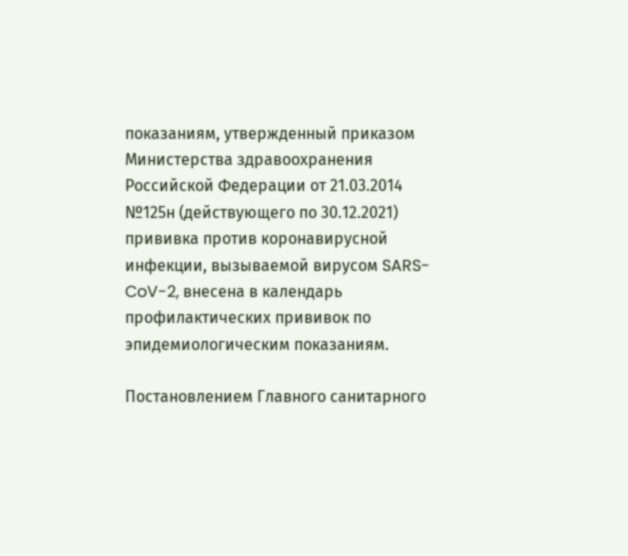показаниям, утвержденный приказом Министерства здравоохранения Российской Федерации от 21.03.2014 №125н (действующего по 30.12.2021) прививка против коронавирусной инфекции, вызываемой вирусом SARS-CoV-2, внесена в календарь профилактических прививок по эпидемиологическим показаниям.

Постановлением Главного санитарного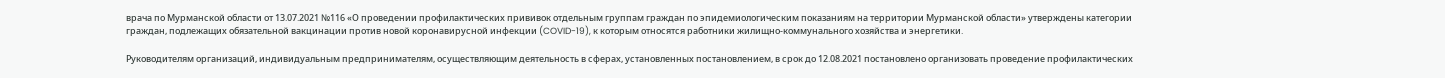врача по Мурманской области от 13.07.2021 №116 «О проведении профилактических прививок отдельным группам граждан по эпидемиологическим показаниям на территории Мурманской области» утверждены категории граждан, подлежащих обязательной вакцинации против новой коронавирусной инфекции (COVID-19), к которым относятся работники жилищно-коммунального хозяйства и энергетики.

Руководителям организаций, индивидуальным предпринимателям, осуществляющим деятельность в сферах, установленных постановлением, в срок до 12.08.2021 постановлено организовать проведение профилактических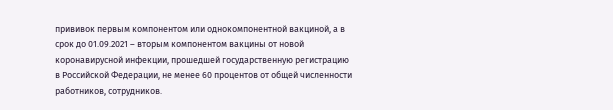прививок первым компонентом или однокомпонентной вакциной, а в срок до 01.09.2021 – вторым компонентом вакцины от новой коронавирусной инфекции, прошедшей государственную регистрацию в Российской Федерации, не менее 60 процентов от общей численности работников, сотрудников.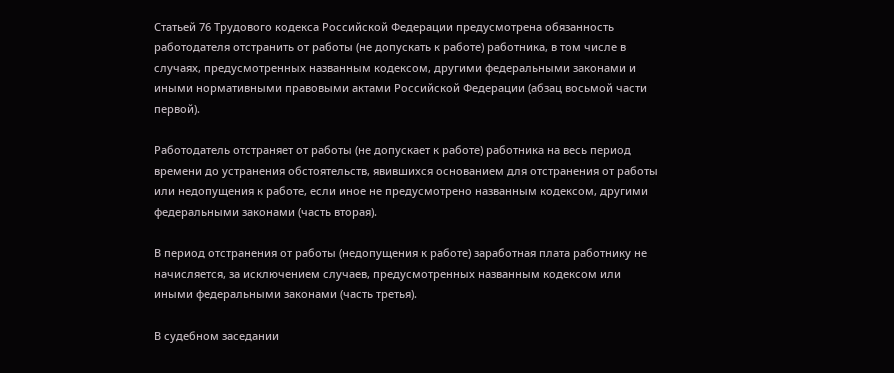Статьей 76 Трудового кодекса Российской Федерации предусмотрена обязанность работодателя отстранить от работы (не допускать к работе) работника, в том числе в случаях, предусмотренных названным кодексом, другими федеральными законами и иными нормативными правовыми актами Российской Федерации (абзац восьмой части первой).

Работодатель отстраняет от работы (не допускает к работе) работника на весь период времени до устранения обстоятельств, явившихся основанием для отстранения от работы или недопущения к работе, если иное не предусмотрено названным кодексом, другими федеральными законами (часть вторая).

В период отстранения от работы (недопущения к работе) заработная плата работнику не начисляется, за исключением случаев, предусмотренных названным кодексом или иными федеральными законами (часть третья).

В судебном заседании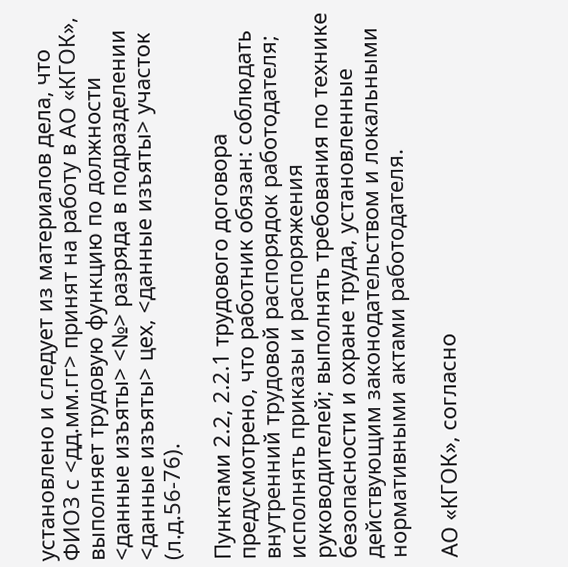установлено и следует из материалов дела, что ФИО3 с <дд.мм.гг> принят на работу в АО «КГОК», выполняет трудовую функцию по должности <данные изъяты> <№> разряда в подразделении <данные изъяты> цех, <данные изъяты> участок (л.д.56-76).

Пунктами 2.2, 2.2.1 трудового договора предусмотрено, что работник обязан: соблюдать внутренний трудовой распорядок работодателя; исполнять приказы и распоряжения руководителей; выполнять требования по технике безопасности и охране труда, установленные действующим законодательством и локальными нормативными актами работодателя.

АО «КГОК», согласно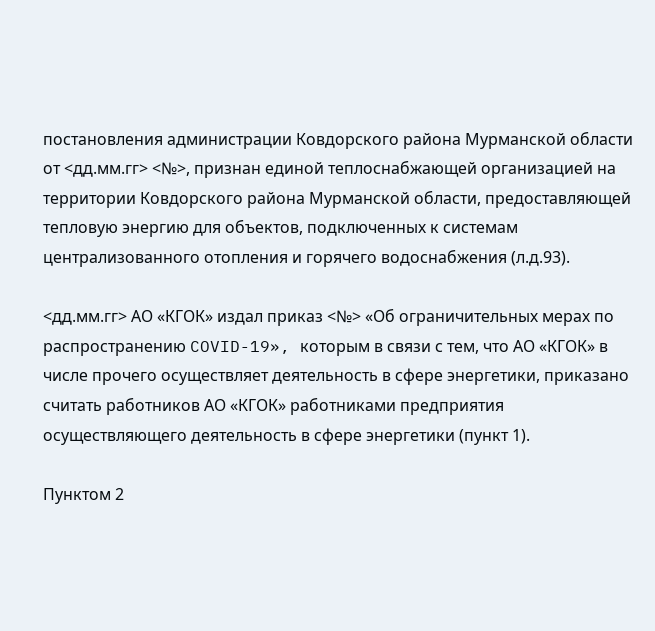постановления администрации Ковдорского района Мурманской области от <дд.мм.гг> <№>, признан единой теплоснабжающей организацией на территории Ковдорского района Мурманской области, предоставляющей тепловую энергию для объектов, подключенных к системам централизованного отопления и горячего водоснабжения (л.д.93).

<дд.мм.гг> АО «КГОК» издал приказ <№> «Об ограничительных мерах по распространению COVID-19», которым в связи с тем, что АО «КГОК» в числе прочего осуществляет деятельность в сфере энергетики, приказано считать работников АО «КГОК» работниками предприятия осуществляющего деятельность в сфере энергетики (пункт 1).

Пунктом 2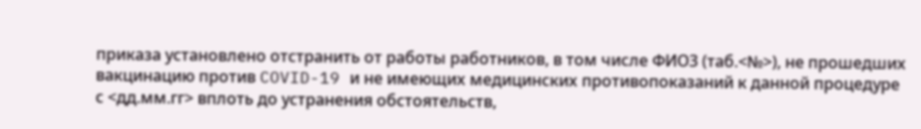приказа установлено отстранить от работы работников, в том числе ФИО3 (таб.<№>), не прошедших вакцинацию против COVID-19 и не имеющих медицинских противопоказаний к данной процедуре с <дд.мм.гг> вплоть до устранения обстоятельств,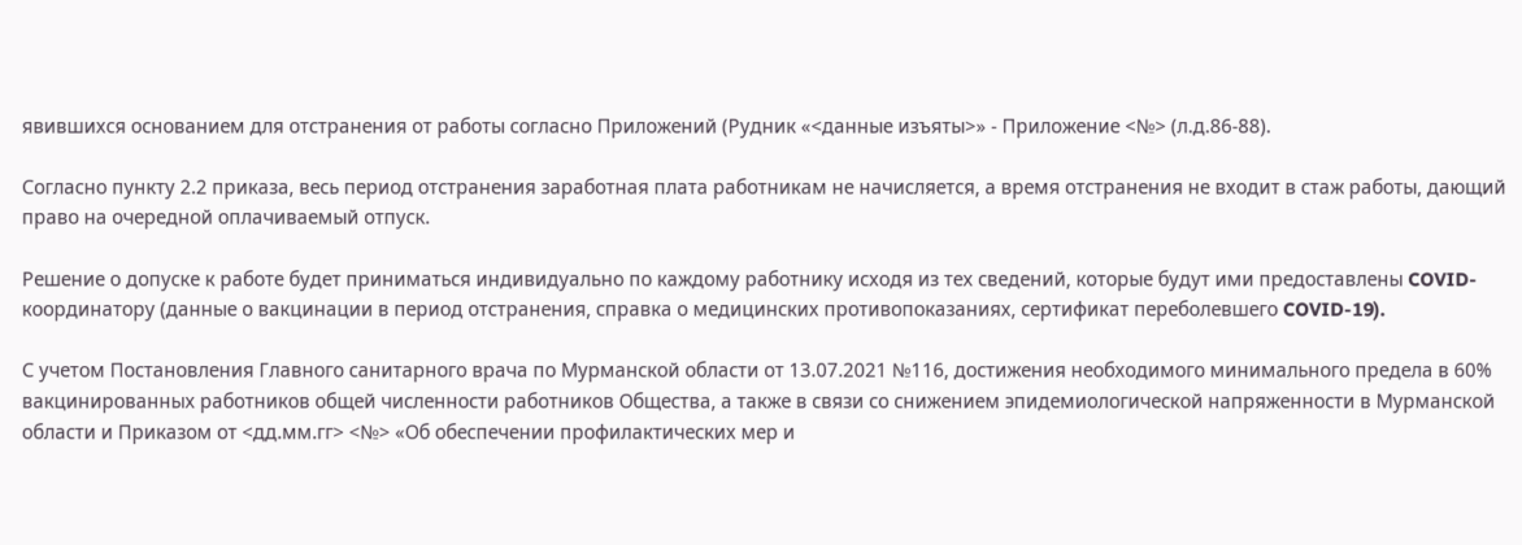явившихся основанием для отстранения от работы согласно Приложений (Рудник «<данные изъяты>» - Приложение <№> (л.д.86-88).

Согласно пункту 2.2 приказа, весь период отстранения заработная плата работникам не начисляется, а время отстранения не входит в стаж работы, дающий право на очередной оплачиваемый отпуск.

Решение о допуске к работе будет приниматься индивидуально по каждому работнику исходя из тех сведений, которые будут ими предоставлены COVID-координатору (данные о вакцинации в период отстранения, справка о медицинских противопоказаниях, сертификат переболевшего COVID-19).

С учетом Постановления Главного санитарного врача по Мурманской области от 13.07.2021 №116, достижения необходимого минимального предела в 60% вакцинированных работников общей численности работников Общества, а также в связи со снижением эпидемиологической напряженности в Мурманской области и Приказом от <дд.мм.гг> <№> «Об обеспечении профилактических мер и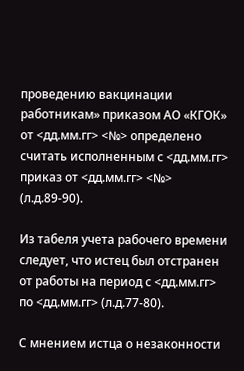проведению вакцинации работникам» приказом АО «КГОК» от <дд.мм.гг> <№> определено считать исполненным с <дд.мм.гг> приказ от <дд.мм.гг> <№> (л.д.89-90).

Из табеля учета рабочего времени следует, что истец был отстранен от работы на период с <дд.мм.гг> по <дд.мм.гг> (л.д.77-80).

С мнением истца о незаконности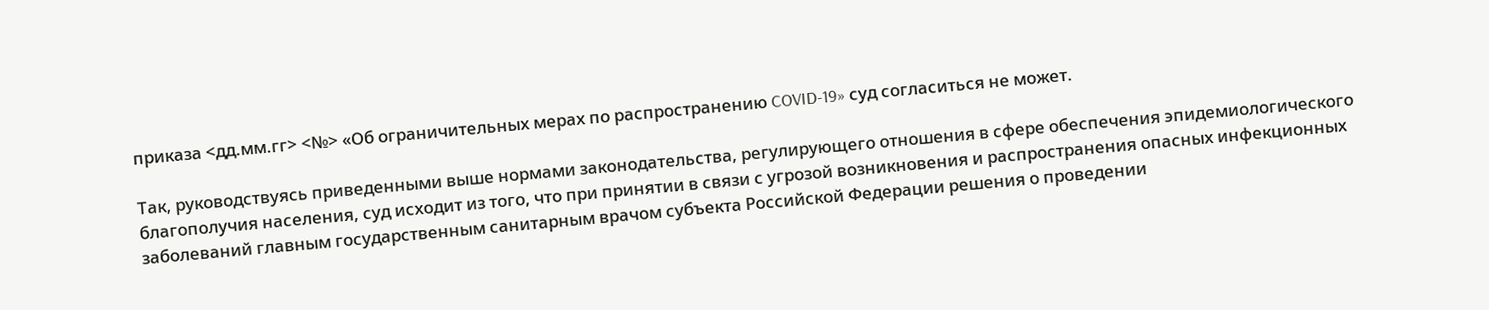приказа <дд.мм.гг> <№> «Об ограничительных мерах по распространению COVID-19» суд согласиться не может.

Так, руководствуясь приведенными выше нормами законодательства, регулирующего отношения в сфере обеспечения эпидемиологического благополучия населения, суд исходит из того, что при принятии в связи с угрозой возникновения и распространения опасных инфекционных заболеваний главным государственным санитарным врачом субъекта Российской Федерации решения о проведении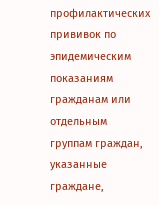профилактических прививок по эпидемическим показаниям гражданам или отдельным группам граждан, указанные граждане,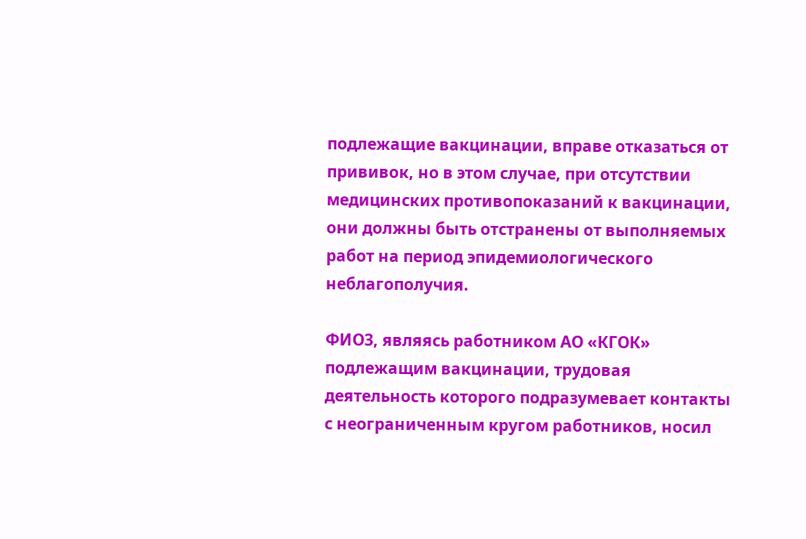подлежащие вакцинации, вправе отказаться от прививок, но в этом случае, при отсутствии медицинских противопоказаний к вакцинации, они должны быть отстранены от выполняемых работ на период эпидемиологического неблагополучия.

ФИО3, являясь работником АО «КГОК» подлежащим вакцинации, трудовая деятельность которого подразумевает контакты с неограниченным кругом работников, носил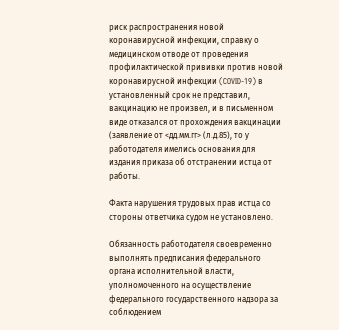риск распространения новой коронавирусной инфекции, справку о медицинском отводе от проведения профилактической прививки против новой коронавирусной инфекции (COVID-19) в установленный срок не представил, вакцинацию не произвел, и в письменном виде отказался от прохождения вакцинации (заявление от <дд.мм.гг> (л.д.85), то у работодателя имелись основания для издания приказа об отстранении истца от работы.

Факта нарушения трудовых прав истца со стороны ответчика судом не установлено.

Обязанность работодателя своевременно выполнять предписания федерального органа исполнительной власти, уполномоченного на осуществление федерального государственного надзора за соблюдением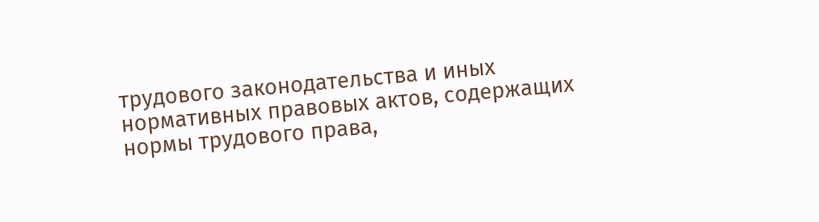трудового законодательства и иных нормативных правовых актов, содержащих нормы трудового права,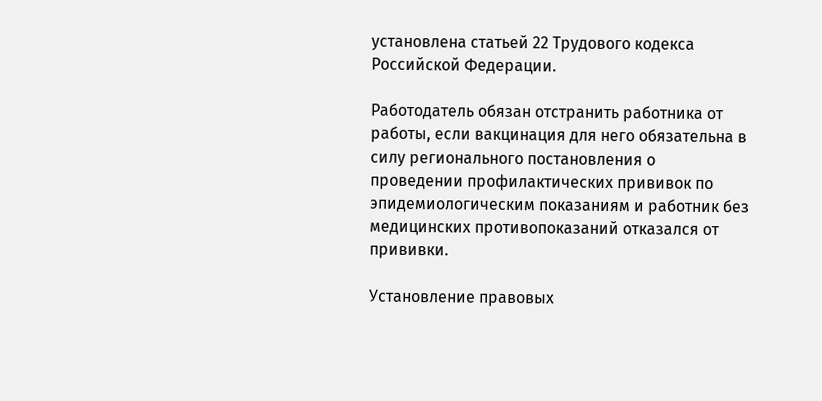установлена статьей 22 Трудового кодекса Российской Федерации.

Работодатель обязан отстранить работника от работы, если вакцинация для него обязательна в силу регионального постановления о проведении профилактических прививок по эпидемиологическим показаниям и работник без медицинских противопоказаний отказался от прививки.

Установление правовых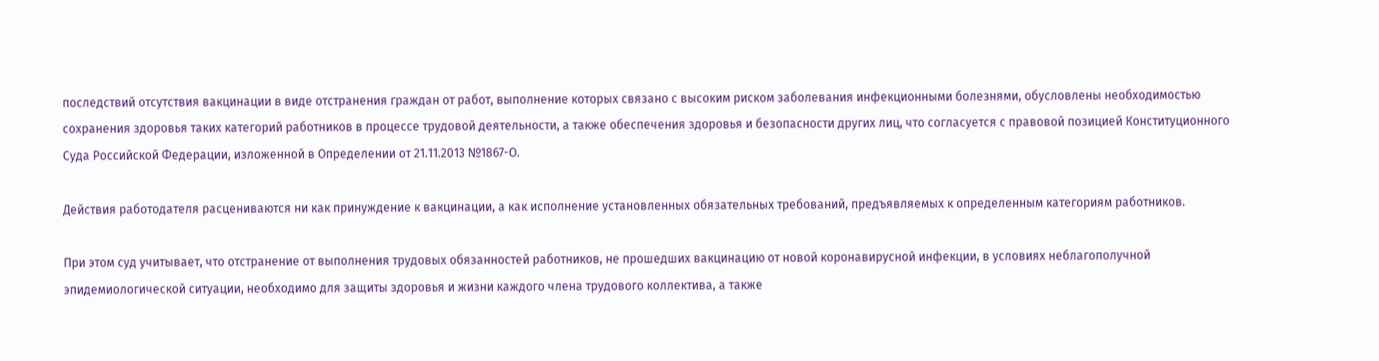последствий отсутствия вакцинации в виде отстранения граждан от работ, выполнение которых связано с высоким риском заболевания инфекционными болезнями, обусловлены необходимостью сохранения здоровья таких категорий работников в процессе трудовой деятельности, а также обеспечения здоровья и безопасности других лиц, что согласуется с правовой позицией Конституционного Суда Российской Федерации, изложенной в Определении от 21.11.2013 №1867-О.

Действия работодателя расцениваются ни как принуждение к вакцинации, а как исполнение установленных обязательных требований, предъявляемых к определенным категориям работников.

При этом суд учитывает, что отстранение от выполнения трудовых обязанностей работников, не прошедших вакцинацию от новой коронавирусной инфекции, в условиях неблагополучной эпидемиологической ситуации, необходимо для защиты здоровья и жизни каждого члена трудового коллектива, а также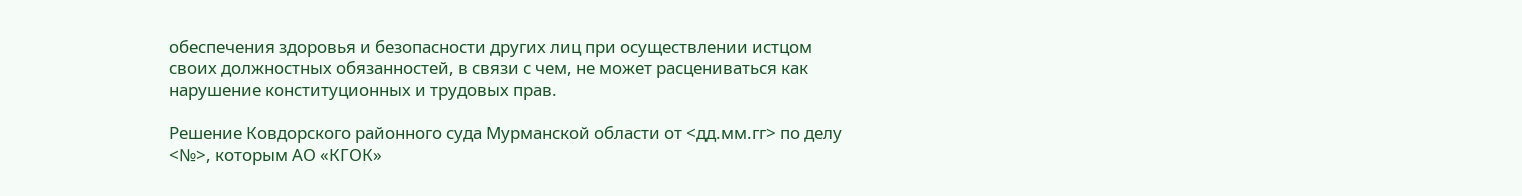обеспечения здоровья и безопасности других лиц при осуществлении истцом своих должностных обязанностей, в связи с чем, не может расцениваться как нарушение конституционных и трудовых прав.

Решение Ковдорского районного суда Мурманской области от <дд.мм.гг> по делу <№>, которым АО «КГОК»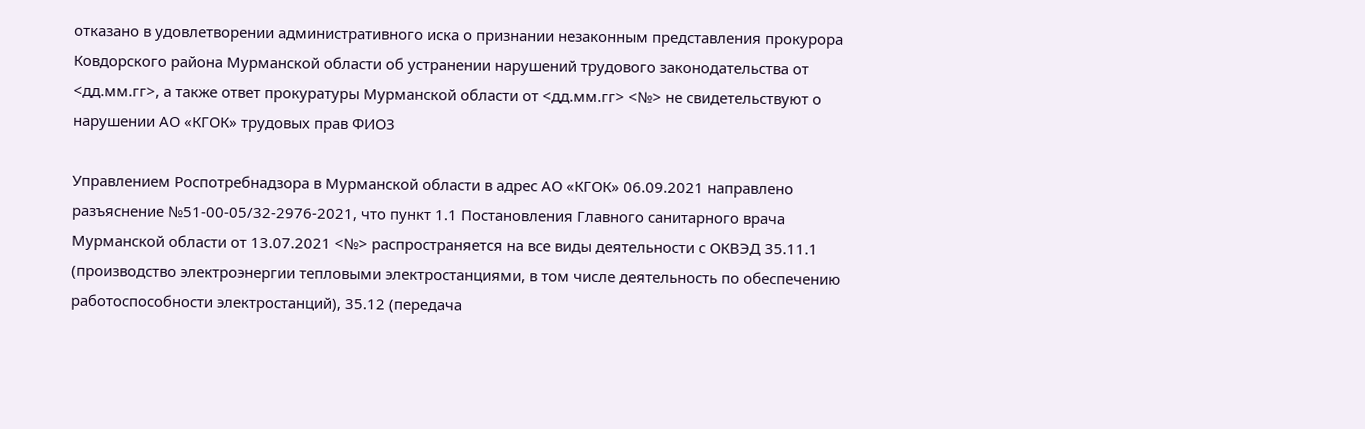отказано в удовлетворении административного иска о признании незаконным представления прокурора Ковдорского района Мурманской области об устранении нарушений трудового законодательства от <дд.мм.гг>, а также ответ прокуратуры Мурманской области от <дд.мм.гг> <№> не свидетельствуют о нарушении АО «КГОК» трудовых прав ФИО3

Управлением Роспотребнадзора в Мурманской области в адрес АО «КГОК» 06.09.2021 направлено разъяснение №51-00-05/32-2976-2021, что пункт 1.1 Постановления Главного санитарного врача Мурманской области от 13.07.2021 <№> распространяется на все виды деятельности с ОКВЭД 35.11.1 (производство электроэнергии тепловыми электростанциями, в том числе деятельность по обеспечению работоспособности электростанций), 35.12 (передача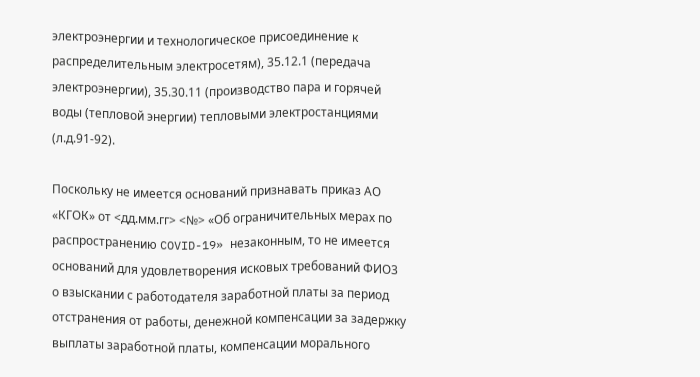электроэнергии и технологическое присоединение к распределительным электросетям), 35.12.1 (передача электроэнергии), 35.30.11 (производство пара и горячей воды (тепловой энергии) тепловыми электростанциями (л.д.91-92).

Поскольку не имеется оснований признавать приказ АО «КГОК» от <дд.мм.гг> <№> «Об ограничительных мерах по распространению COVID-19» незаконным, то не имеется оснований для удовлетворения исковых требований ФИО3 о взыскании с работодателя заработной платы за период отстранения от работы, денежной компенсации за задержку выплаты заработной платы, компенсации морального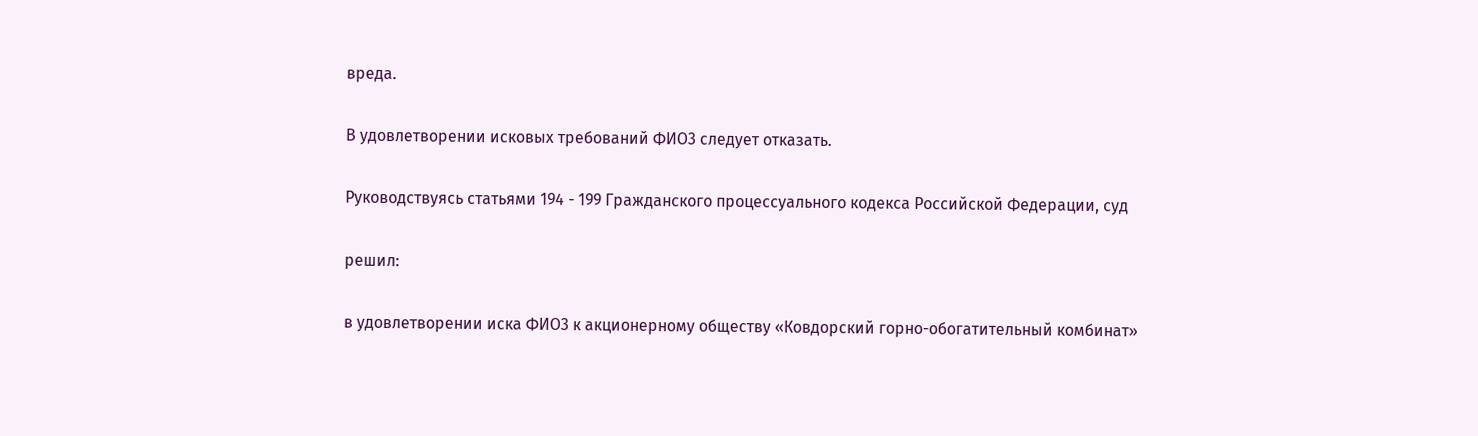вреда.

В удовлетворении исковых требований ФИО3 следует отказать.

Руководствуясь статьями 194 - 199 Гражданского процессуального кодекса Российской Федерации, суд

решил:

в удовлетворении иска ФИО3 к акционерному обществу «Ковдорский горно-обогатительный комбинат»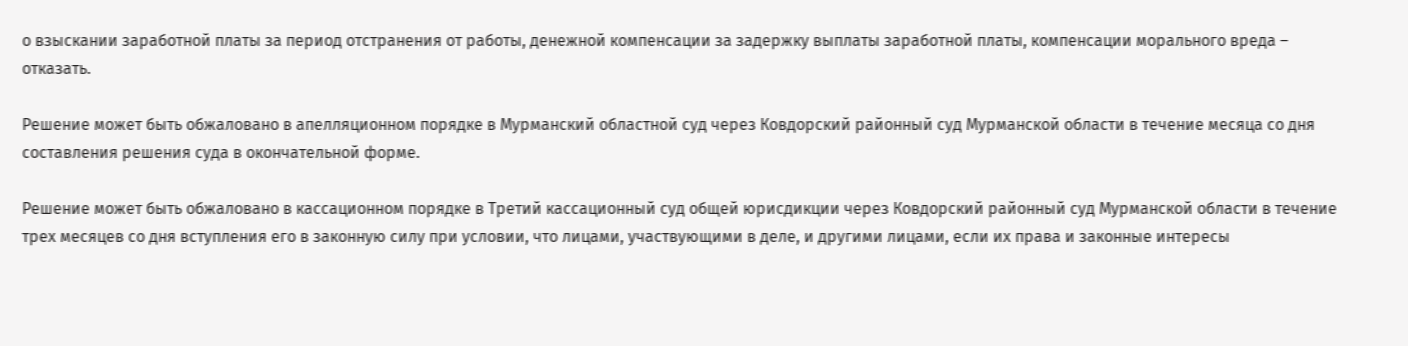о взыскании заработной платы за период отстранения от работы, денежной компенсации за задержку выплаты заработной платы, компенсации морального вреда – отказать.

Решение может быть обжаловано в апелляционном порядке в Мурманский областной суд через Ковдорский районный суд Мурманской области в течение месяца со дня составления решения суда в окончательной форме.

Решение может быть обжаловано в кассационном порядке в Третий кассационный суд общей юрисдикции через Ковдорский районный суд Мурманской области в течение трех месяцев со дня вступления его в законную силу при условии, что лицами, участвующими в деле, и другими лицами, если их права и законные интересы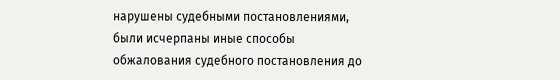нарушены судебными постановлениями, были исчерпаны иные способы обжалования судебного постановления до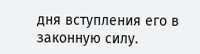дня вступления его в законную силу.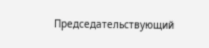Председательствующий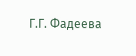Г.Г. Фадеева